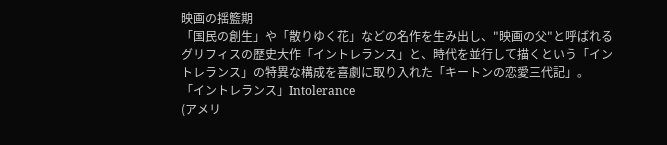映画の揺籃期
「国民の創生」や「散りゆく花」などの名作を生み出し、"映画の父"と呼ばれるグリフィスの歴史大作「イントレランス」と、時代を並行して描くという「イントレランス」の特異な構成を喜劇に取り入れた「キートンの恋愛三代記」。
「イントレランス」Intolerance
(アメリ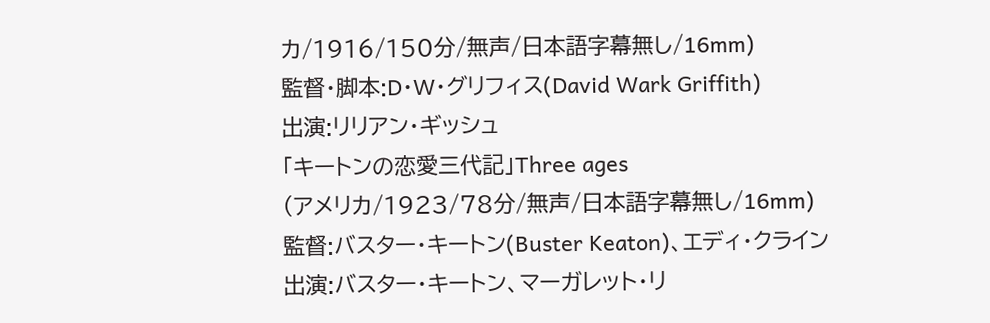カ/1916/150分/無声/日本語字幕無し/16mm)
監督・脚本:D・W・グリフィス(David Wark Griffith)
出演:リリアン・ギッシュ
「キートンの恋愛三代記」Three ages
(アメリカ/1923/78分/無声/日本語字幕無し/16mm)
監督:バスター・キートン(Buster Keaton)、エディ・クライン
出演:バスター・キートン、マーガレット・リ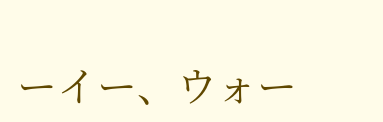ーイー、ウォー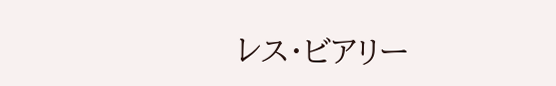レス・ビアリー